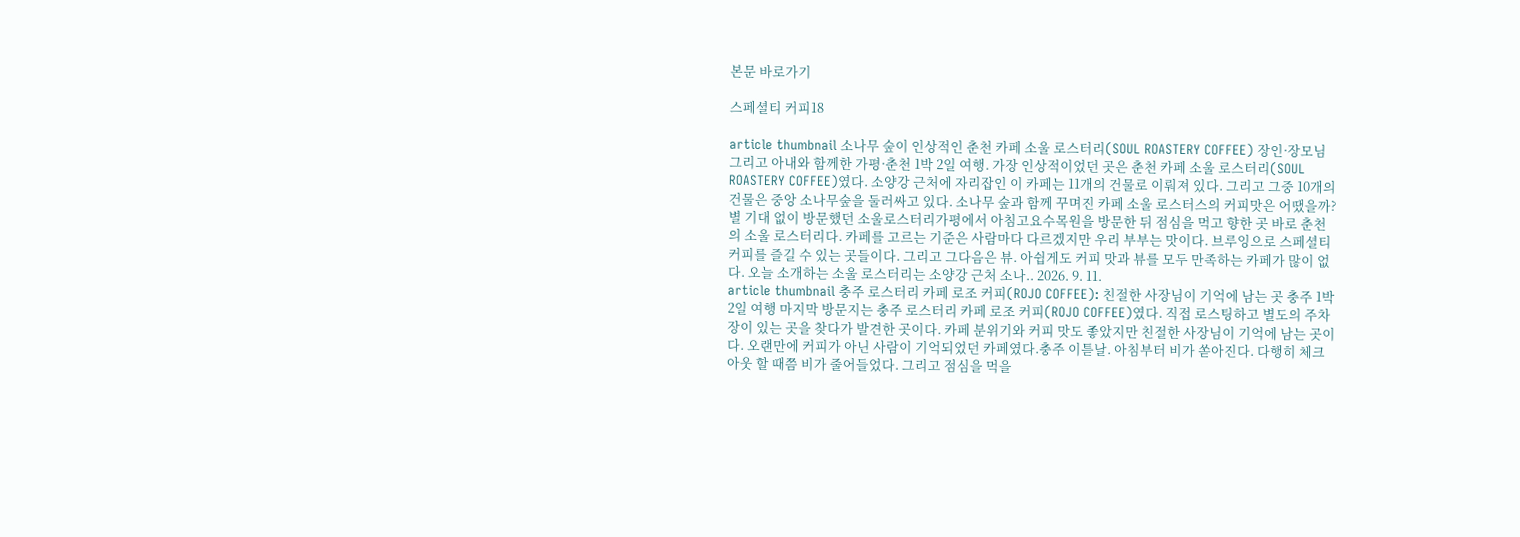본문 바로가기

스페셜티 커피18

article thumbnail 소나무 숲이 인상적인 춘천 카페 소울 로스터리(SOUL ROASTERY COFFEE) 장인·장모님 그리고 아내와 함께한 가평·춘천 1박 2일 여행. 가장 인상적이었던 곳은 춘천 카페 소울 로스터리(SOUL ROASTERY COFFEE)였다. 소양강 근처에 자리잡인 이 카페는 11개의 건물로 이뤄져 있다. 그리고 그중 10개의 건물은 중앙 소나무숲을 둘러싸고 있다. 소나무 숲과 함께 꾸며진 카페 소울 로스터스의 커피맛은 어땠을까? 별 기대 없이 방문했던 소울로스터리가평에서 아침고요수목원을 방문한 뒤 점심을 먹고 향한 곳 바로 춘천의 소울 로스터리다. 카페를 고르는 기준은 사람마다 다르겠지만 우리 부부는 맛이다. 브루잉으로 스페셜티 커피를 즐길 수 있는 곳들이다. 그리고 그다음은 뷰. 아쉽게도 커피 맛과 뷰를 모두 만족하는 카페가 많이 없다. 오늘 소개하는 소울 로스터리는 소양강 근처 소나.. 2026. 9. 11.
article thumbnail 충주 로스터리 카페 로조 커피(ROJO COFFEE): 친절한 사장님이 기억에 남는 곳 충주 1박 2일 여행 마지막 방문지는 충주 로스터리 카페 로조 커피(ROJO COFFEE)였다. 직접 로스팅하고 별도의 주차장이 있는 곳을 찾다가 발견한 곳이다. 카페 분위기와 커피 맛도 좋았지만 친절한 사장님이 기억에 남는 곳이다. 오랜만에 커피가 아닌 사람이 기억되었던 카페였다.충주 이튿날. 아침부터 비가 쏟아진다. 다행히 체크 아웃 할 때쯤 비가 줄어들었다. 그리고 점심을 먹을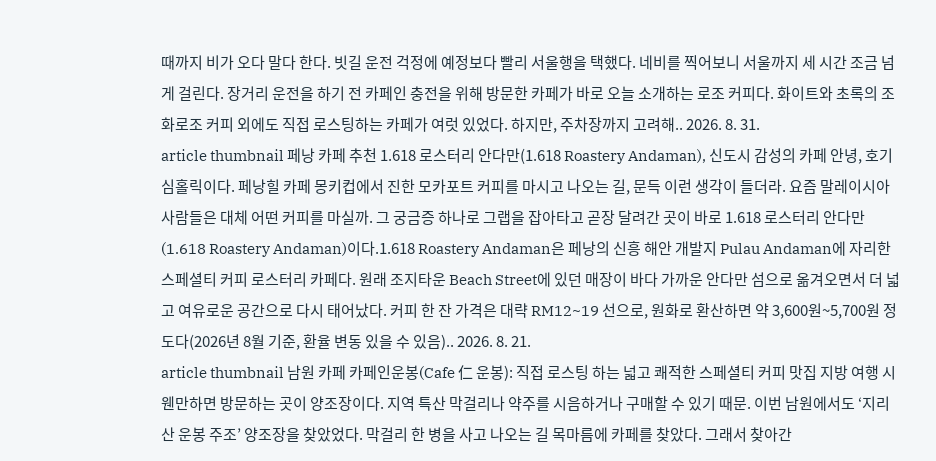때까지 비가 오다 말다 한다. 빗길 운전 걱정에 예정보다 빨리 서울행을 택했다. 네비를 찍어보니 서울까지 세 시간 조금 넘게 걸린다. 장거리 운전을 하기 전 카페인 충전을 위해 방문한 카페가 바로 오늘 소개하는 로조 커피다. 화이트와 초록의 조화로조 커피 외에도 직접 로스팅하는 카페가 여럿 있었다. 하지만, 주차장까지 고려해.. 2026. 8. 31.
article thumbnail 페낭 카페 추천 1.618 로스터리 안다만(1.618 Roastery Andaman), 신도시 감성의 카페 안녕, 호기심홀릭이다. 페낭힐 카페 몽키컵에서 진한 모카포트 커피를 마시고 나오는 길, 문득 이런 생각이 들더라. 요즘 말레이시아 사람들은 대체 어떤 커피를 마실까. 그 궁금증 하나로 그랩을 잡아타고 곧장 달려간 곳이 바로 1.618 로스터리 안다만(1.618 Roastery Andaman)이다.1.618 Roastery Andaman은 페낭의 신흥 해안 개발지 Pulau Andaman에 자리한 스페셜티 커피 로스터리 카페다. 원래 조지타운 Beach Street에 있던 매장이 바다 가까운 안다만 섬으로 옮겨오면서 더 넓고 여유로운 공간으로 다시 태어났다. 커피 한 잔 가격은 대략 RM12~19 선으로, 원화로 환산하면 약 3,600원~5,700원 정도다(2026년 8월 기준, 환율 변동 있을 수 있음).. 2026. 8. 21.
article thumbnail 남원 카페 카페인운봉(Cafe 仁 운봉): 직접 로스팅 하는 넓고 쾌적한 스페셜티 커피 맛집 지방 여행 시 웬만하면 방문하는 곳이 양조장이다. 지역 특산 막걸리나 약주를 시음하거나 구매할 수 있기 때문. 이번 남원에서도 ‘지리산 운봉 주조’ 양조장을 찾았었다. 막걸리 한 병을 사고 나오는 길 목마름에 카페를 찾았다. 그래서 찾아간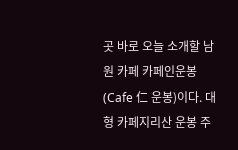곳 바로 오늘 소개할 남원 카페 카페인운봉(Cafe 仁 운봉)이다. 대형 카페지리산 운봉 주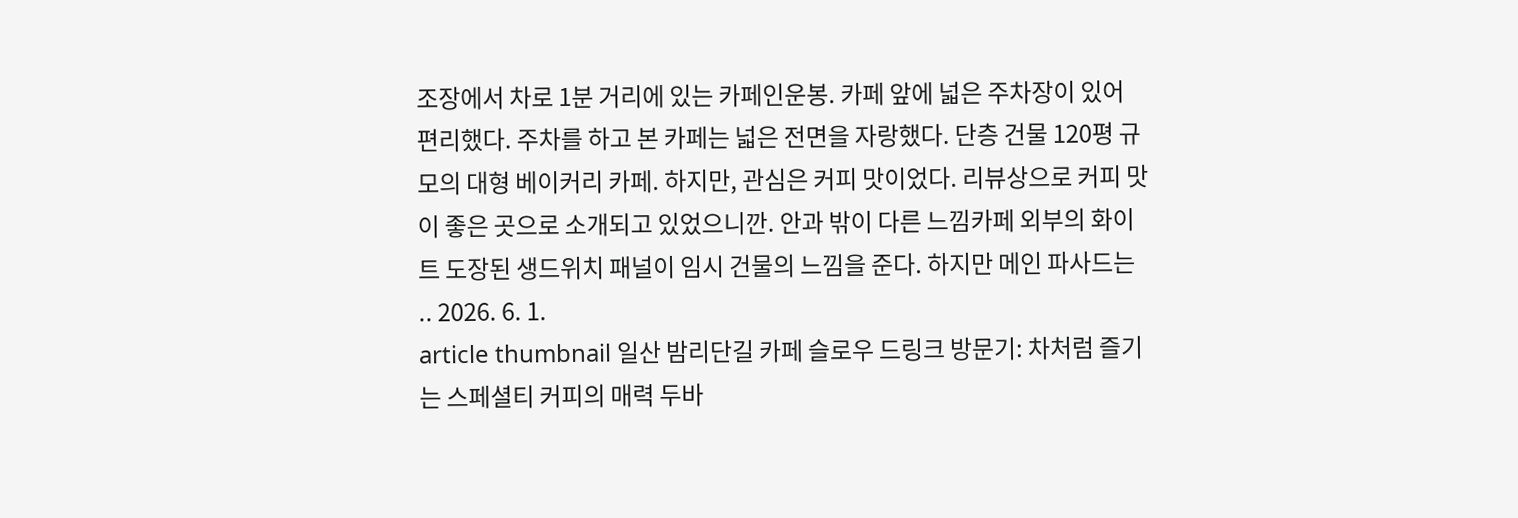조장에서 차로 1분 거리에 있는 카페인운봉. 카페 앞에 넓은 주차장이 있어 편리했다. 주차를 하고 본 카페는 넓은 전면을 자랑했다. 단층 건물 120평 규모의 대형 베이커리 카페. 하지만, 관심은 커피 맛이었다. 리뷰상으로 커피 맛이 좋은 곳으로 소개되고 있었으니깐. 안과 밖이 다른 느낌카페 외부의 화이트 도장된 생드위치 패널이 임시 건물의 느낌을 준다. 하지만 메인 파사드는 .. 2026. 6. 1.
article thumbnail 일산 밤리단길 카페 슬로우 드링크 방문기: 차처럼 즐기는 스페셜티 커피의 매력 두바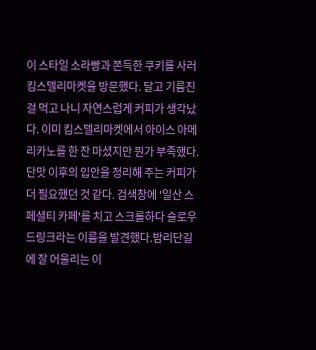이 스타일 소라빵과 쫀득한 쿠키를 사러 킴스델리마켓을 방문했다. 달고 기름진 걸 먹고 나니 자연스럽게 커피가 생각났다. 이미 킴스델리마켓에서 아이스 아메리카노를 한 잔 마셨지만 뭔가 부족했다. 단맛 이후의 입안을 정리해 주는 커피가 더 필요했던 것 같다. 검색창에 '일산 스페셜티 카페'를 치고 스크롤하다 슬로우 드링크라는 이름을 발견했다.밤리단길에 잘 어울리는 이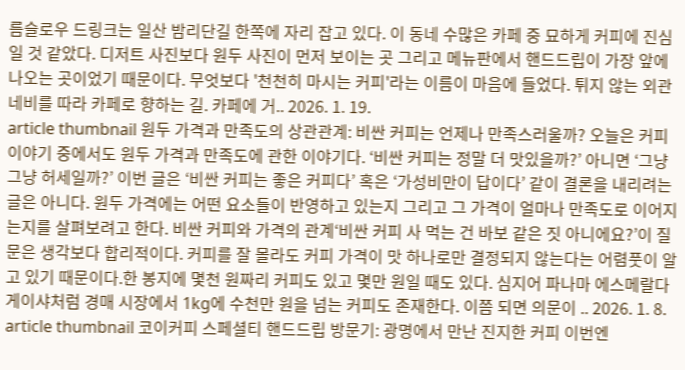름슬로우 드링크는 일산 밤리단길 한쪽에 자리 잡고 있다. 이 동네 수많은 카페 중 묘하게 커피에 진심일 것 같았다. 디저트 사진보다 원두 사진이 먼저 보이는 곳 그리고 메뉴판에서 핸드드립이 가장 앞에 나오는 곳이었기 때문이다. 무엇보다 '천천히 마시는 커피'라는 이름이 마음에 들었다. 튀지 않는 외관네비를 따라 카페로 향하는 길. 카페에 거.. 2026. 1. 19.
article thumbnail 원두 가격과 만족도의 상관관계: 비싼 커피는 언제나 만족스러울까? 오늘은 커피 이야기 중에서도 원두 가격과 만족도에 관한 이야기다. ‘비싼 커피는 정말 더 맛있을까?’ 아니면 ‘그냥 그냥 허세일까?’ 이번 글은 ‘비싼 커피는 좋은 커피다’ 혹은 ‘가성비만이 답이다’ 같이 결론을 내리려는 글은 아니다. 원두 가격에는 어떤 요소들이 반영하고 있는지 그리고 그 가격이 얼마나 만족도로 이어지는지를 살펴보려고 한다. 비싼 커피와 가격의 관계‘비싼 커피 사 먹는 건 바보 같은 짓 아니에요?’이 질문은 생각보다 합리적이다. 커피를 잘 몰라도 커피 가격이 맛 하나로만 결정되지 않는다는 어렴풋이 알고 있기 때문이다.한 봉지에 몇천 원짜리 커피도 있고 몇만 원일 때도 있다. 심지어 파나마 에스메랄다 게이샤처럼 경매 시장에서 1kg에 수천만 원을 넘는 커피도 존재한다. 이쯤 되면 의문이 .. 2026. 1. 8.
article thumbnail 코이커피 스페셜티 핸드드립 방문기: 광명에서 만난 진지한 커피 이번엔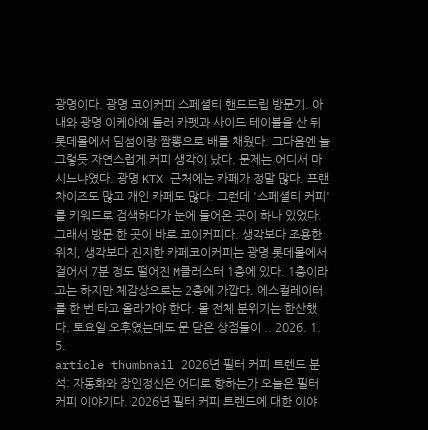광명이다. 광명 코이커피 스페셜티 핸드드립 방문기. 아내와 광명 이케아에 들러 카펫과 사이드 테이블을 산 뒤 롯데몰에서 딤섬이랑 짬뽕으로 배를 채웠다. 그다음엔 늘 그렇듯 자연스럽게 커피 생각이 났다. 문제는 어디서 마시느냐였다. 광명 KTX 근처에는 카페가 정말 많다. 프랜차이즈도 많고 개인 카페도 많다. 그런데 '스페셜티 커피'를 키워드로 검색하다가 눈에 들어온 곳이 하나 있었다. 그래서 방문 한 곳이 바로 코이커피다. 생각보다 조용한 위치, 생각보다 진지한 카페코이커피는 광명 롯데몰에서 걸어서 7분 정도 떨어진 M클러스터 1층에 있다. 1층이라고는 하지만 체감상으로는 2층에 가깝다. 에스컬레이터를 한 번 타고 올라가야 한다. 몰 전체 분위기는 한산했다. 토요일 오후였는데도 문 닫은 상점들이 .. 2026. 1. 5.
article thumbnail 2026년 필터 커피 트렌드 분석: 자동화와 장인정신은 어디로 향하는가 오늘은 필터 커피 이야기다. 2026년 필터 커피 트렌드에 대한 이야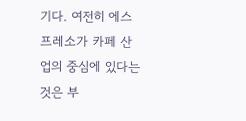기다. 여전히 에스프레소가 카페 산업의 중심에 있다는 것은 부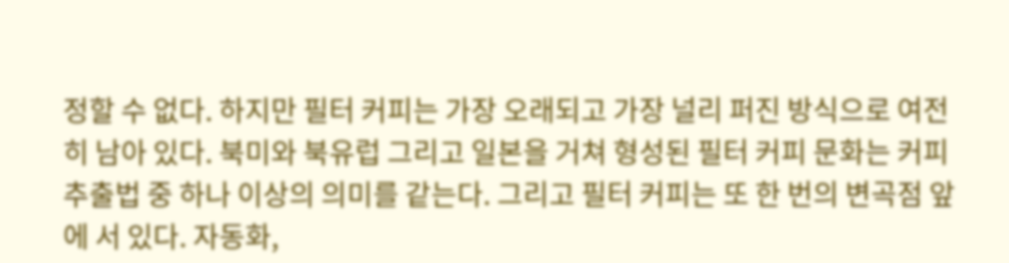정할 수 없다. 하지만 필터 커피는 가장 오래되고 가장 널리 퍼진 방식으로 여전히 남아 있다. 북미와 북유럽 그리고 일본을 거쳐 형성된 필터 커피 문화는 커피 추출법 중 하나 이상의 의미를 같는다. 그리고 필터 커피는 또 한 번의 변곡점 앞에 서 있다. 자동화,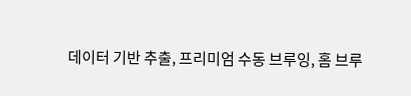데이터 기반 추출, 프리미엄 수동 브루잉, 홈 브루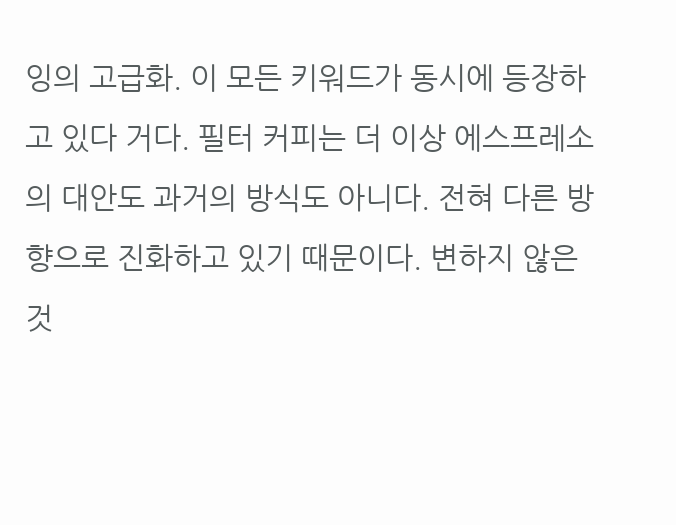잉의 고급화. 이 모든 키워드가 동시에 등장하고 있다 거다. 필터 커피는 더 이상 에스프레소의 대안도 과거의 방식도 아니다. 전혀 다른 방향으로 진화하고 있기 때문이다. 변하지 않은 것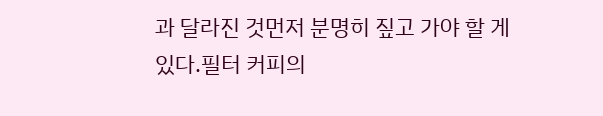과 달라진 것먼저 분명히 짚고 가야 할 게 있다.필터 커피의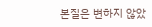본질은 변하지 않았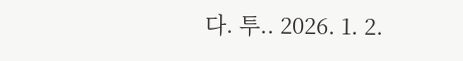다. 투.. 2026. 1. 2.